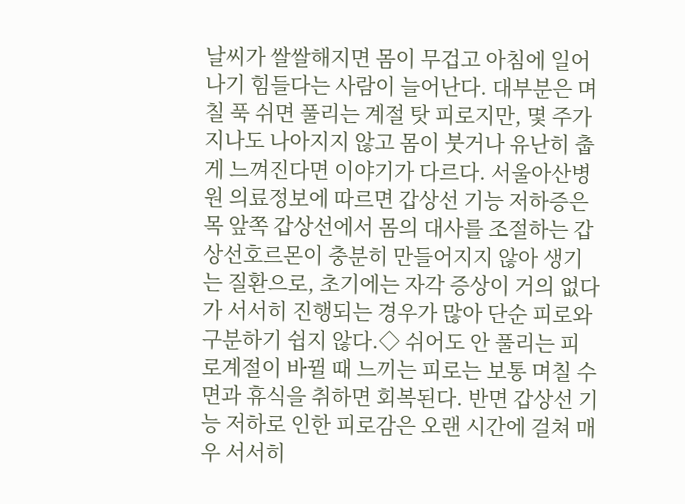날씨가 쌀쌀해지면 몸이 무겁고 아침에 일어나기 힘들다는 사람이 늘어난다. 대부분은 며칠 푹 쉬면 풀리는 계절 탓 피로지만, 몇 주가 지나도 나아지지 않고 몸이 붓거나 유난히 춥게 느껴진다면 이야기가 다르다. 서울아산병원 의료정보에 따르면 갑상선 기능 저하증은 목 앞쪽 갑상선에서 몸의 대사를 조절하는 갑상선호르몬이 충분히 만들어지지 않아 생기는 질환으로, 초기에는 자각 증상이 거의 없다가 서서히 진행되는 경우가 많아 단순 피로와 구분하기 쉽지 않다.◇ 쉬어도 안 풀리는 피로계절이 바뀔 때 느끼는 피로는 보통 며칠 수면과 휴식을 취하면 회복된다. 반면 갑상선 기능 저하로 인한 피로감은 오랜 시간에 걸쳐 매우 서서히